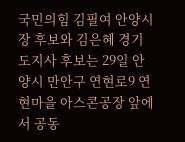국민의힘 김필여 안양시장 후보와 김은혜 경기도지사 후보는 29일 안양시 만안구 연현로9 연현마을 아스콘공장 앞에서 공동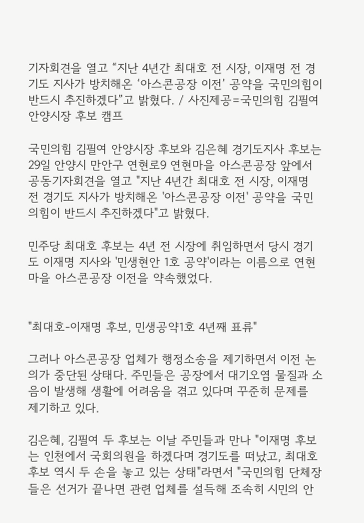기자회견을 열고 “지난 4년간 최대호 전 시장, 이재명 전 경기도 지사가 방치해온 ‘아스콘공장 이전’ 공약을 국민의힘이 반드시 추진하겠다”고 밝혔다. / 사진제공=국민의힘 김필여 안양시장 후보 캠프

국민의힘 김필여 안양시장 후보와 김은혜 경기도지사 후보는 29일 안양시 만안구 연현로9 연현마을 아스콘공장 앞에서 공동기자회견을 열고 "지난 4년간 최대호 전 시장, 이재명 전 경기도 지사가 방치해온 '아스콘공장 이전' 공약을 국민의힘이 반드시 추진하겠다"고 밝혔다.

민주당 최대호 후보는 4년 전 시장에 취임하면서 당시 경기도 이재명 지사와 '민생현안 1호 공약'이라는 이름으로 연현마을 아스콘공장 이전을 약속했었다.


"최대호-이재명 후보, 민생공약1호 4년째 표류"

그러나 아스콘공장 업체가 행정소송을 제기하면서 이전 논의가 중단된 상태다. 주민들은 공장에서 대기오염 물질과 소음이 발생해 생활에 어려움을 겪고 있다며 꾸준히 문제를 제기하고 있다.

김은혜, 김필여 두 후보는 이날 주민들과 만나 "이재명 후보는 인천에서 국회의원을 하겠다며 경기도를 떠났고, 최대호 후보 역시 두 손을 놓고 있는 상태"라면서 "국민의힘 단체장들은 선거가 끝나면 관련 업체를 설득해 조속히 시민의 안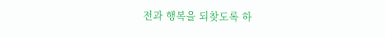전과 행복을 되찾도록 하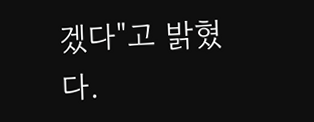겠다"고 밝혔다.